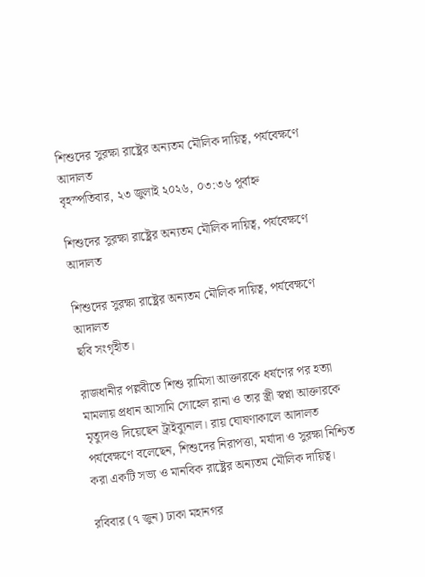শিশুদের সুরক্ষা রাষ্ট্রের অন্যতম মৌলিক দায়িত্ব, পর্যবেক্ষণে আদালত
বৃহস্পতিবার, ২৩ জুলাই ২০২৬, ০৩:৩৬ পূর্বাহ্ন

শিশুদের সুরক্ষা রাষ্ট্রের অন্যতম মৌলিক দায়িত্ব, পর্যবেক্ষণে আদালত

শিশুদের সুরক্ষা রাষ্ট্রের অন্যতম মৌলিক দায়িত্ব, পর্যবেক্ষণে আদালত
ছবি সংগৃহীত।

রাজধানীর পল্লবীতে শিশু রামিসা আক্তারকে ধর্ষণের পর হত্যা মামলায় প্রধান আসামি সোহেল রানা ও তার স্ত্রী স্বপ্না আক্তারকে মৃত্যুদণ্ড দিয়েছেন ট্রাইব্যুনাল। রায় ঘোষণাকালে আদালত পর্যবেক্ষণে বলেছেন, শিশুদের নিরাপত্তা, মর্যাদা ও সুরক্ষা নিশ্চিত করা একটি সভ্য ও মানবিক রাষ্ট্রের অন্যতম মৌলিক দায়িত্ব।

রবিবার (৭ জুন) ঢাকা মহানগর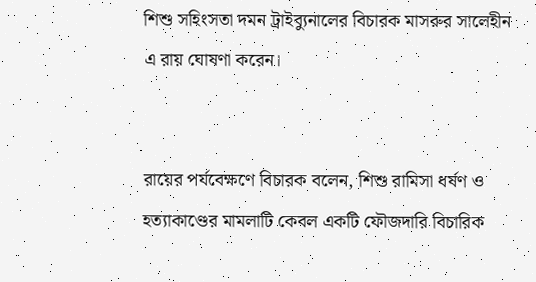শিশু সহিংসতা দমন ট্রাইব্যুনালের বিচারক মাসরুর সালেহীন এ রায় ঘোষণা করেন।


রায়ের পর্যবেক্ষণে বিচারক বলেন, শিশু রামিসা ধর্ষণ ও হত্যাকাণ্ডের মামলাটি কেবল একটি ফৌজদারি বিচারিক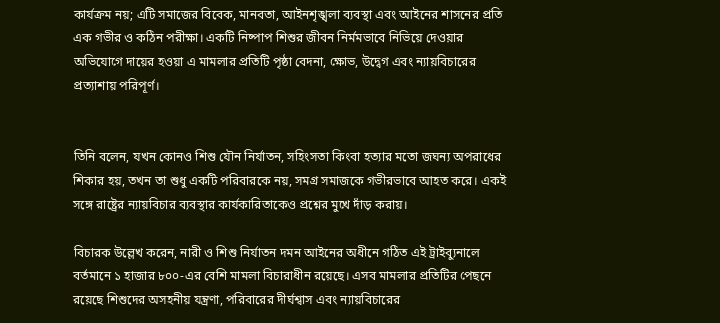কার্যক্রম নয়; এটি সমাজের বিবেক, মানবতা, আইনশৃঙ্খলা ব্যবস্থা এবং আইনের শাসনের প্রতি এক গভীর ও কঠিন পরীক্ষা। একটি নিষ্পাপ শিশুর জীবন নির্মমভাবে নিভিয়ে দেওয়ার অভিযোগে দায়ের হওয়া এ মামলার প্রতিটি পৃষ্ঠা বেদনা, ক্ষোভ, উদ্বেগ এবং ন্যায়বিচারের প্রত্যাশায় পরিপূর্ণ।


তিনি বলেন, যখন কোনও শিশু যৌন নির্যাতন, সহিংসতা কিংবা হত্যার মতো জঘন্য অপরাধের শিকার হয়, তখন তা শুধু একটি পরিবারকে নয়, সমগ্র সমাজকে গভীরভাবে আহত করে। একই সঙ্গে রাষ্ট্রের ন্যায়বিচার ব্যবস্থার কার্যকারিতাকেও প্রশ্নের মুখে দাঁড় করায়।

বিচারক উল্লেখ করেন, নারী ও শিশু নির্যাতন দমন আইনের অধীনে গঠিত এই ট্রাইব্যুনালে বর্তমানে ১ হাজার ৮০০-এর বেশি মামলা বিচারাধীন রয়েছে। এসব মামলার প্রতিটির পেছনে রয়েছে শিশুদের অসহনীয় যন্ত্রণা, পরিবারের দীর্ঘশ্বাস এবং ন্যায়বিচারের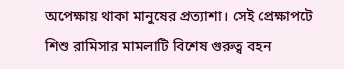অপেক্ষায় থাকা মানুষের প্রত্যাশা। সেই প্রেক্ষাপটে শিশু রামিসার মামলাটি বিশেষ গুরুত্ব বহন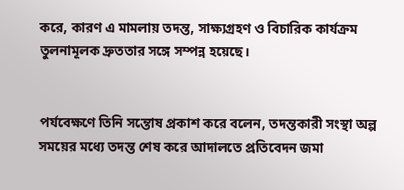করে, কারণ এ মামলায় তদন্ত, সাক্ষ্যগ্রহণ ও বিচারিক কার্যক্রম তুলনামূলক দ্রুততার সঙ্গে সম্পন্ন হয়েছে।


পর্যবেক্ষণে তিনি সন্তোষ প্রকাশ করে বলেন, তদন্তকারী সংস্থা অল্প সময়ের মধ্যে তদন্ত শেষ করে আদালতে প্রতিবেদন জমা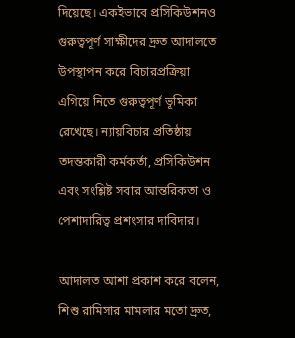দিয়েছে। একইভাবে প্রসিকিউশনও গুরুত্বপূর্ণ সাক্ষীদের দ্রুত আদালতে উপস্থাপন করে বিচারপ্রক্রিয়া এগিয়ে নিতে গুরুত্বপূর্ণ ভূমিকা রেখেছে। ন্যায়বিচার প্রতিষ্ঠায় তদন্তকারী কর্মকর্তা, প্রসিকিউশন এবং সংশ্লিষ্ট সবার আন্তরিকতা ও পেশাদারিত্ব প্রশংসার দাবিদার।

আদালত আশা প্রকাশ করে বলেন, শিশু রামিসার মামলার মতো দ্রুত,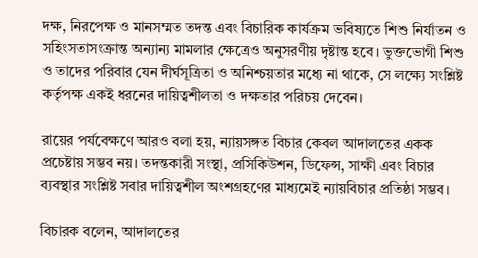দক্ষ, নিরপেক্ষ ও মানসম্মত তদন্ত এবং বিচারিক কার্যক্রম ভবিষ্যতে শিশু নির্যাতন ও সহিংসতাসংক্রান্ত অন্যান্য মামলার ক্ষেত্রেও অনুসরণীয় দৃষ্টান্ত হবে। ভুক্তভোগী শিশু ও তাদের পরিবার যেন দীর্ঘসূত্রিতা ও অনিশ্চয়তার মধ্যে না থাকে, সে লক্ষ্যে সংশ্লিষ্ট কর্তৃপক্ষ একই ধরনের দায়িত্বশীলতা ও দক্ষতার পরিচয় দেবেন।

রায়ের পর্যবেক্ষণে আরও বলা হয়, ন্যায়সঙ্গত বিচার কেবল আদালতের একক প্রচেষ্টায় সম্ভব নয়। তদন্তকারী সংস্থা, প্রসিকিউশন, ডিফেন্স, সাক্ষী এবং বিচার ব্যবস্থার সংশ্লিষ্ট সবার দায়িত্বশীল অংশগ্রহণের মাধ্যমেই ন্যায়বিচার প্রতিষ্ঠা সম্ভব।

বিচারক বলেন, আদালতের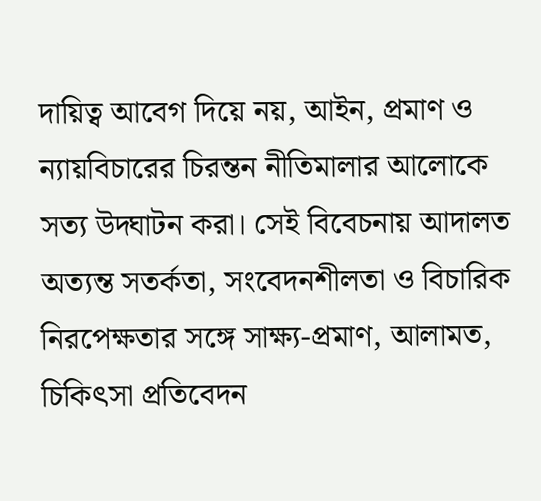দায়িত্ব আবেগ দিয়ে নয়, আইন, প্রমাণ ও ন্যায়বিচারের চিরন্তন নীতিমালার আলোকে সত্য উদ্ঘাটন করা। সেই বিবেচনায় আদালত অত্যন্ত সতর্কতা, সংবেদনশীলতা ও বিচারিক নিরপেক্ষতার সঙ্গে সাক্ষ্য-প্রমাণ, আলামত, চিকিৎসা প্রতিবেদন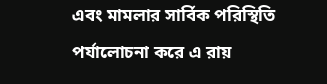এবং মামলার সার্বিক পরিস্থিতি পর্যালোচনা করে এ রায়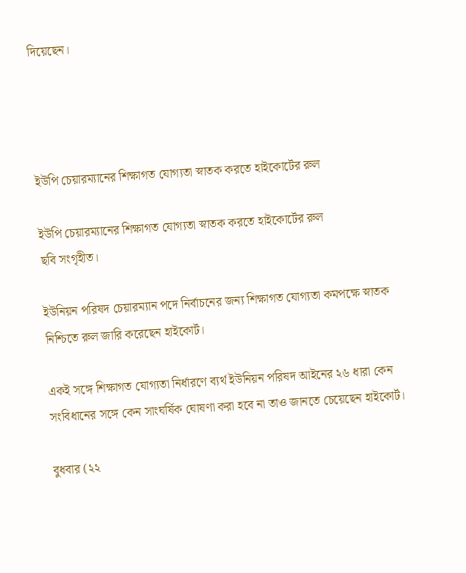দিয়েছেন।




ইউপি চেয়ারম্যানের শিক্ষাগত যোগ্যতা স্নাতক করতে হাইকোর্টের রুল

ইউপি চেয়ারম্যানের শিক্ষাগত যোগ্যতা স্নাতক করতে হাইকোর্টের রুল
ছবি সংগৃহীত।

ইউনিয়ন পরিষদ চেয়ারম্যান পদে নির্বাচনের জন্য শিক্ষাগত যোগ্যতা কমপক্ষে স্নাতক নিশ্চিতে রুল জারি করেছেন হাইকোর্ট।

একই সঙ্গে শিক্ষাগত যোগ্যতা নির্ধারণে ব্যর্থ ইউনিয়ন পরিষদ আইনের ২৬ ধারা কেন সংবিধানের সঙ্গে কেন সাংঘর্ষিক ঘোষণা করা হবে না তাও জানতে চেয়েছেন হাইকোর্ট।

বুধবার (২২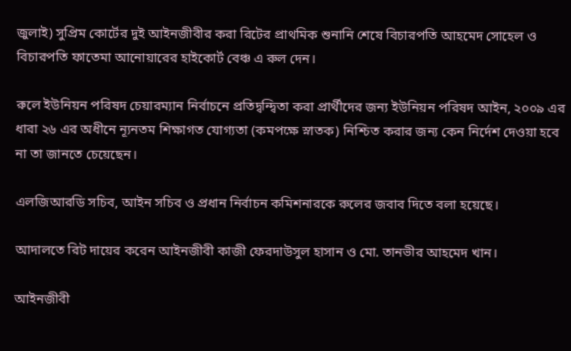জুলাই) সুপ্রিম কোর্টের দুই আইনজীবীর করা রিটের প্রাথমিক শুনানি শেষে বিচারপতি আহমেদ সোহেল ও বিচারপতি ফাতেমা আনোয়ারের হাইকোর্ট বেঞ্চ এ রুল দেন।

রুলে ইউনিয়ন পরিষদ চেয়ারম্যান নির্বাচনে প্রতিদ্বন্দ্বিতা করা প্রার্থীদের জন্য ইউনিয়ন পরিষদ আইন, ২০০৯ এর ধারা ২৬ এর অধীনে ন্যূনতম শিক্ষাগত যোগ্যতা (কমপক্ষে স্নাতক) নিশ্চিত করার জন্য কেন নির্দেশ দেওয়া হবে না তা জানতে চেয়েছেন।

এলজিআরডি সচিব, আইন সচিব ও প্রধান নির্বাচন কমিশনারকে রুলের জবাব দিতে বলা হয়েছে।

আদালতে রিট দায়ের করেন আইনজীবী কাজী ফেরদাউসুল হাসান ও মো. তানভীর আহমেদ খান।

আইনজীবী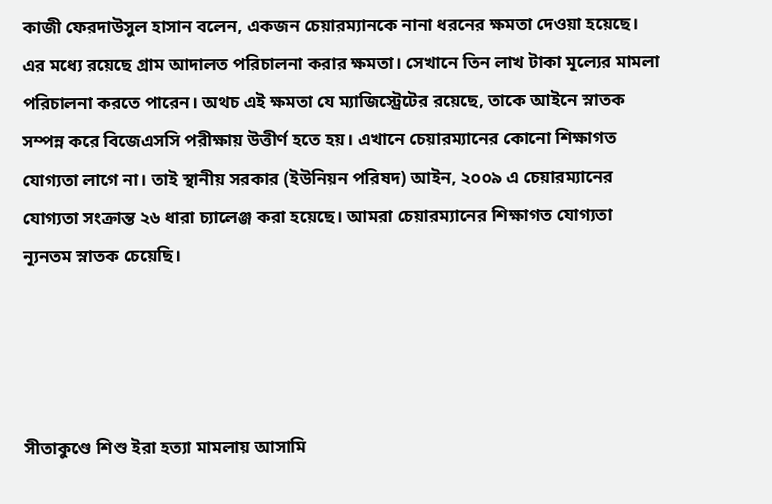কাজী ফেরদাউসুল হাসান বলেন, একজন চেয়ারম্যানকে নানা ধরনের ক্ষমতা দেওয়া হয়েছে। এর মধ্যে রয়েছে গ্রাম আদালত পরিচালনা করার ক্ষমতা। সেখানে তিন লাখ টাকা মূল্যের মামলা পরিচালনা করতে পারেন। অথচ এই ক্ষমতা যে ম্যাজিস্ট্রেটের রয়েছে, তাকে আইনে স্নাতক সম্পন্ন করে বিজেএসসি পরীক্ষায় উত্তীর্ণ হতে হয়। এখানে চেয়ারম্যানের কোনো শিক্ষাগত যোগ্যতা লাগে না। তাই স্থানীয় সরকার (ইউনিয়ন পরিষদ) আইন, ২০০৯ এ চেয়ারম্যানের যোগ্যতা সংক্রান্ত ২৬ ধারা চ্যালেঞ্জ করা হয়েছে। আমরা চেয়ারম্যানের শিক্ষাগত যোগ্যতা ন্যূনতম স্নাতক চেয়েছি।




সীতাকুণ্ডে শিশু ইরা হত্যা মামলায় আসামি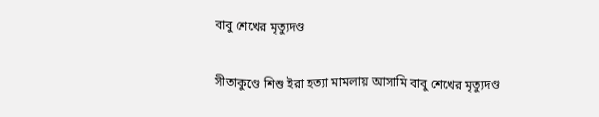বাবু শেখের মৃত্যুদণ্ড

সীতাকুণ্ডে শিশু ইরা হত্যা মামলায় আসামি বাবু শেখের মৃত্যুদণ্ড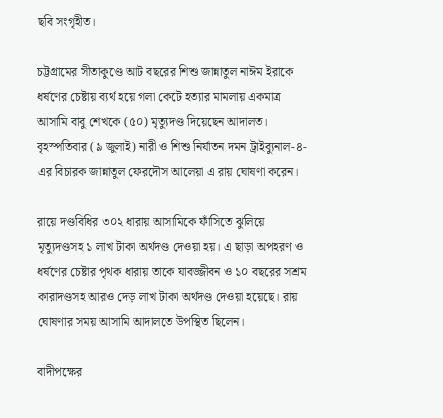ছবি সংগৃহীত।

চট্টগ্রামের সীতাকুণ্ডে আট বছরের শিশু জান্নাতুল নাঈম ইরাকে ধর্ষণের চেষ্টায় ব্যর্থ হয়ে গলা কেটে হত্যার মামলায় একমাত্র আসামি বাবু শেখকে (৫০) মৃত্যুদণ্ড দিয়েছেন আদালত। বৃহস্পতিবার (৯ জুলাই) নারী ও শিশু নির্যাতন দমন ট্রাইব্যুনাল-৪-এর বিচারক জান্নাতুল ফেরদৌস আলেয়া এ রায় ঘোষণা করেন।

রায়ে দণ্ডবিধির ৩০২ ধারায় আসামিকে ফাঁসিতে ঝুলিয়ে মৃত্যুদণ্ডসহ ১ লাখ টাকা অর্থদণ্ড দেওয়া হয়। এ ছাড়া অপহরণ ও ধর্ষণের চেষ্টার পৃথক ধারায় তাকে যাবজ্জীবন ও ১০ বছরের সশ্রম কারাদণ্ডসহ আরও দেড় লাখ টাকা অর্থদণ্ড দেওয়া হয়েছে। রায় ঘোষণার সময় আসামি আদালতে উপস্থিত ছিলেন।

বাদীপক্ষের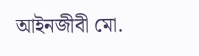আইনজীবী মো.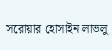সরোয়ার হোসাইন লাভলু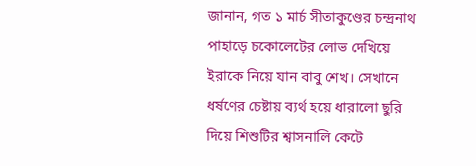জানান, গত ১ মার্চ সীতাকুণ্ডের চন্দ্রনাথ পাহাড়ে চকোলেটের লোভ দেখিয়ে ইরাকে নিয়ে যান বাবু শেখ। সেখানে ধর্ষণের চেষ্টায় ব্যর্থ হয়ে ধারালো ছুরি দিয়ে শিশুটির শ্বাসনালি কেটে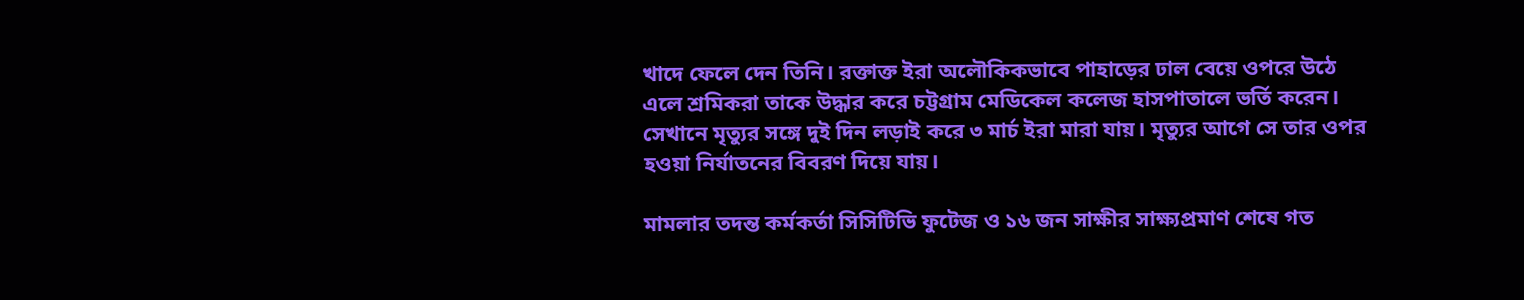খাদে ফেলে দেন তিনি। রক্তাক্ত ইরা অলৌকিকভাবে পাহাড়ের ঢাল বেয়ে ওপরে উঠে এলে শ্রমিকরা তাকে উদ্ধার করে চট্টগ্রাম মেডিকেল কলেজ হাসপাতালে ভর্তি করেন। সেখানে মৃত্যুর সঙ্গে দুই দিন লড়াই করে ৩ মার্চ ইরা মারা যায়। মৃত্যুর আগে সে তার ওপর হওয়া নির্যাতনের বিবরণ দিয়ে যায়।

মামলার তদন্ত কর্মকর্তা সিসিটিভি ফুটেজ ও ১৬ জন সাক্ষীর সাক্ষ্যপ্রমাণ শেষে গত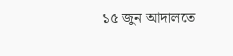১৫ জুন আদালতে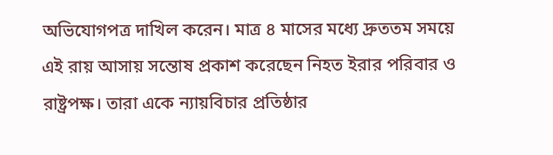অভিযোগপত্র দাখিল করেন। মাত্র ৪ মাসের মধ্যে দ্রুততম সময়ে এই রায় আসায় সন্তোষ প্রকাশ করেছেন নিহত ইরার পরিবার ও রাষ্ট্রপক্ষ। তারা একে ন্যায়বিচার প্রতিষ্ঠার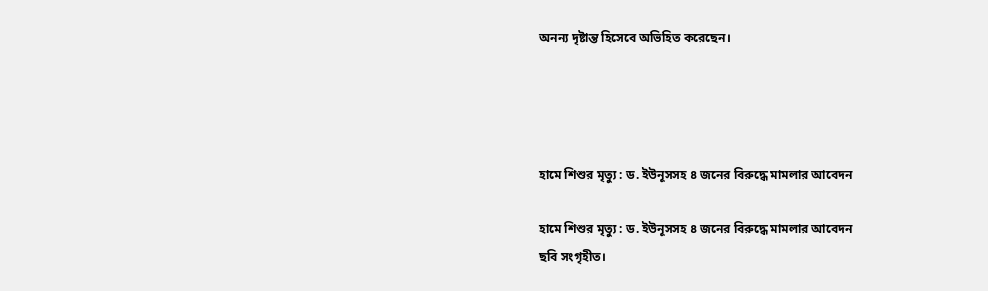অনন্য দৃষ্টান্ত হিসেবে অভিহিত করেছেন।




হামে শিশুর মৃত্যু : ড. ইউনূসসহ ৪ জনের বিরুদ্ধে মামলার আবেদন

হামে শিশুর মৃত্যু : ড. ইউনূসসহ ৪ জনের বিরুদ্ধে মামলার আবেদন
ছবি সংগৃহীত।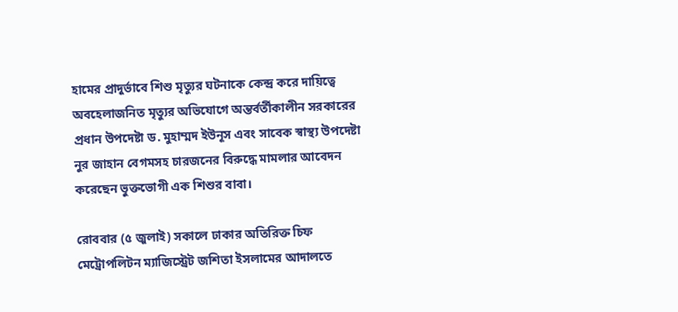হামের প্রাদুর্ভাবে শিশু মৃত্যুর ঘটনাকে কেন্দ্র করে দায়িত্বে অবহেলাজনিত মৃত্যুর অভিযোগে অন্তর্বর্তীকালীন সরকারের প্রধান উপদেষ্টা ড. মুহাম্মদ ইউনূস এবং সাবেক স্বাস্থ্য উপদেষ্টা নুর জাহান বেগমসহ চারজনের বিরুদ্ধে মামলার আবেদন করেছেন ভুক্তভোগী এক শিশুর বাবা।

রোববার (৫ জুলাই) সকালে ঢাকার অতিরিক্ত চিফ মেট্রোপলিটন ম্যাজিস্ট্রেট জশিতা ইসলামের আদালতে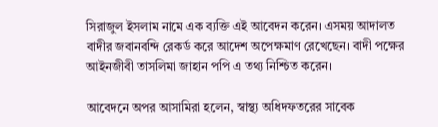সিরাজুল ইসলাম নামে এক ব্যক্তি এই আবেদন করেন। এসময় আদালত বাদীর জবানবন্দি রেকর্ড করে আদেশ অপেক্ষমাণ রেখেছেন। বাদী পক্ষের আইনজীবী তাসলিমা জাহান পপি এ তথ্য নিশ্চিত করেন।

আবেদনে অপর আসামিরা হলেন, স্বাস্থ্য অধিদফতরের সাবেক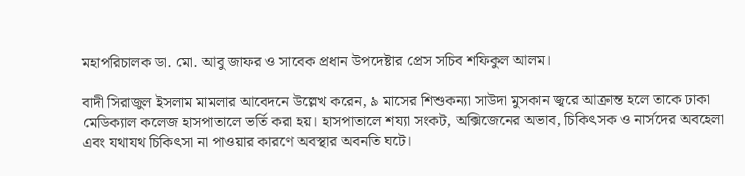মহাপরিচালক ডা. মো. আবু জাফর ও সাবেক প্রধান উপদেষ্টার প্রেস সচিব শফিকুল আলম।

বাদী সিরাজুল ইসলাম মামলার আবেদনে উল্লেখ করেন, ৯ মাসের শিশুকন্যা সাউদা মুসকান জ্বরে আক্রান্ত হলে তাকে ঢাকা মেডিক্যাল কলেজ হাসপাতালে ভর্তি করা হয়। হাসপাতালে শয্যা সংকট, অক্সিজেনের অভাব, চিকিৎসক ও নার্সদের অবহেলা এবং যথাযথ চিকিৎসা না পাওয়ার কারণে অবস্থার অবনতি ঘটে।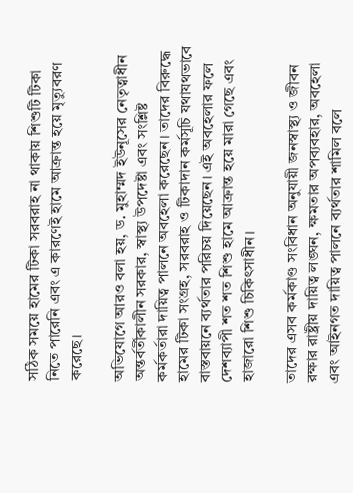সঠিক সময়ে হামের টিকা সরবরাহ না থাকায় শিশুটি টিকা নিতে পারেনি এবং এ কারণেই হামে আক্রান্ত হয়ে মৃত্যুবরণ করেছে।

অভিযোগে আরও বলা হয়, ড. মুহাম্মদ ইউনূসের নেতৃত্বাধীন অন্তর্বর্তীকালীন সরকার, স্বাস্থ্য উপদেষ্টা এবং সংশ্লিষ্ট কর্মকর্তারা দায়িত্ব পালনে অবহেলা করেছেন। তাদের বিরুদ্ধে হামের টিকা সংগ্রহ, সরবরাহ ও টিকাদান কর্মসূচি যথাযথভাবে বাস্তবায়নে ব্যর্থতার পরিচয় দিয়েছেন। এই অবহেলার ফলে দেশব্যাপী শত শত শিশু হামে আক্রান্ত হয়ে মারা গেছে এবং হাজারো শিশু চিকিৎসাধীন।

তাদের এসব কর্মকাণ্ড সংবিধান অনুযায়ী জনস্বাস্থ্য ও জীবন রক্ষার রাষ্ট্রীয় দায়িত্ব লঙ্ঘন, ক্ষমতার অপব্যবহার, অবহেলা এবং আইনগত দায়িত্ব পালনে ব্যর্থতার শামিল বলে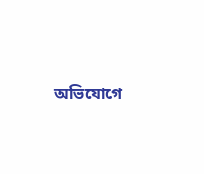অভিযোগে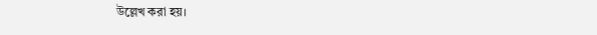উল্লেখ করা হয়।